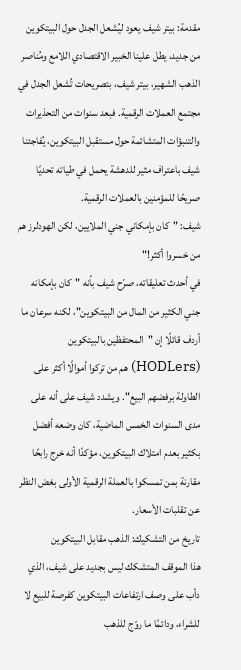مقدمة: بيتر شيف يعود ليُشعل الجدل حول البيتكوين
من جديد، يطل علينا الخبير الاقتصادي اللامع ومُناصر الذهب الشهير، بيتر شيف، بتصريحات تُشعل الجدل في مجتمع العملات الرقمية. فبعد سنوات من التحذيرات والتنبؤات المتشائمة حول مستقبل البيتكوين، يُفاجئنا شيف باعتراف مثير للدهشة يحمل في طياته تحديًا صريحًا للمؤمنين بالعملات الرقمية.
شيف: "كان بإمكاني جني الملايين، لكن الهودلرز هم من خسروا أكثر!"
في أحدث تعليقاته، صرّح شيف بأنه "كان بإمكانه جني الكثير من المال من البيتكوين"، لكنه سرعان ما أردف قائلًا إن "المحتفظين بالبيتكوين (HODLers) هم من تركوا أموالًا أكثر على الطاولة برفضهم البيع". ويشدد شيف على أنه على مدى السنوات الخمس الماضية، كان وضعه أفضل بكثير بعدم امتلاك البيتكوين، مؤكدًا أنه خرج رابحًا مقارنة بمن تمسكوا بالعملة الرقمية الأولى بغض النظر عن تقلبات الأسعار.
تاريخ من التشكيك: الذهب مقابل البيتكوين
هذا الموقف المتشكك ليس بجديد على شيف، الذي دأب على وصف ارتفاعات البيتكوين كفرصة للبيع لا للشراء، ودائمًا ما روّج للذهب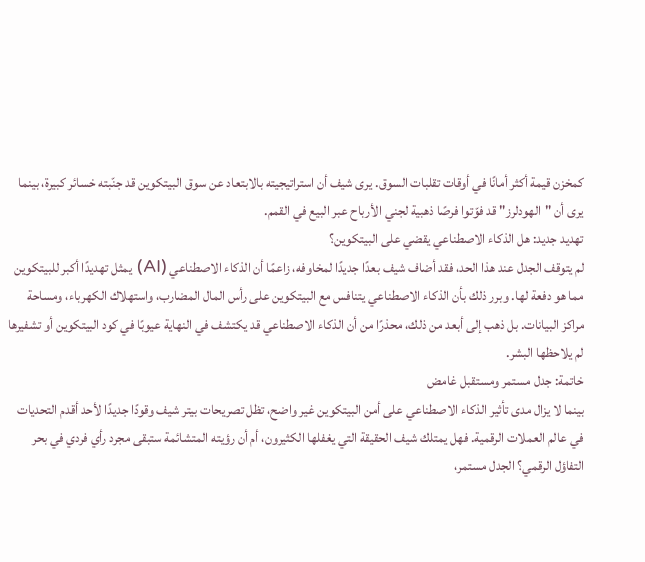كمخزن قيمة أكثر أمانًا في أوقات تقلبات السوق. يرى شيف أن استراتيجيته بالابتعاد عن سوق البيتكوين قد جنّبته خسائر كبيرة، بينما يرى أن "الهودلرز" قد فوّتوا فرصًا ذهبية لجني الأرباح عبر البيع في القمم.
تهديد جديد: هل الذكاء الاصطناعي يقضي على البيتكوين؟
لم يتوقف الجدل عند هذا الحد، فقد أضاف شيف بعدًا جديدًا لمخاوفه، زاعمًا أن الذكاء الاصطناعي (AI) يمثل تهديدًا أكبر للبيتكوين مما هو دفعة لها. وبرر ذلك بأن الذكاء الاصطناعي يتنافس مع البيتكوين على رأس المال المضارب، واستهلاك الكهرباء، ومساحة مراكز البيانات. بل ذهب إلى أبعد من ذلك، محذرًا من أن الذكاء الاصطناعي قد يكتشف في النهاية عيوبًا في كود البيتكوين أو تشفيرها لم يلاحظها البشر.
خاتمة: جدل مستمر ومستقبل غامض
بينما لا يزال مدى تأثير الذكاء الاصطناعي على أمن البيتكوين غير واضح، تظل تصريحات بيتر شيف وقودًا جديدًا لأحد أقدم التحديات في عالم العملات الرقمية. فهل يمتلك شيف الحقيقة التي يغفلها الكثيرون، أم أن رؤيته المتشائمة ستبقى مجرد رأي فردي في بحر التفاؤل الرقمي؟ الجدل مستمر،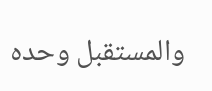والمستقبل وحده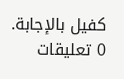كفيل بالإجابة.
0 تعليقات